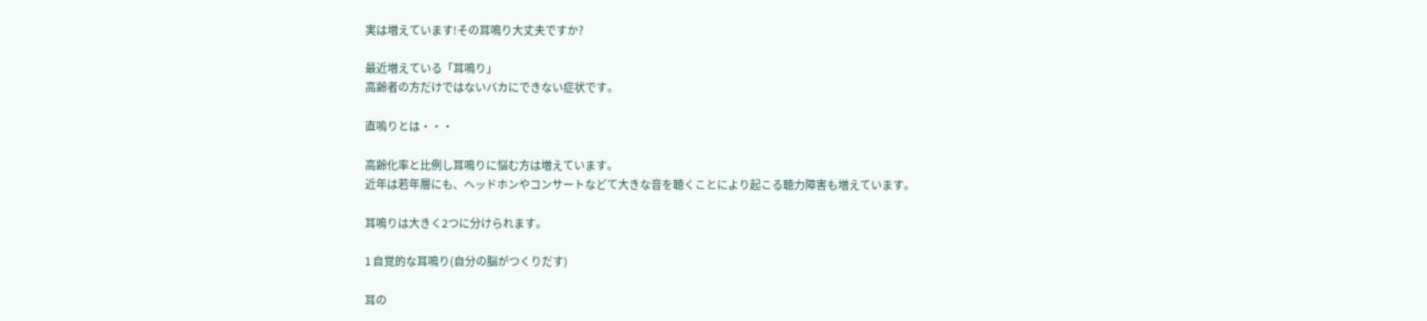実は増えています!その耳鳴り大丈夫ですか?

最近増えている「耳鳴り」
高齢者の方だけではないバカにできない症状です。

直嗚りとは・・・

高齢化率と比例し耳鳴りに悩む方は増えています。
近年は若年層にも、ヘッドホンやコンサートなどて大きな音を聴くことにより起こる聴力障害も増えています。

耳鳴りは大きく2つに分けられます。

1 自覚的な耳鳴り(自分の脳がつくりだす)

耳の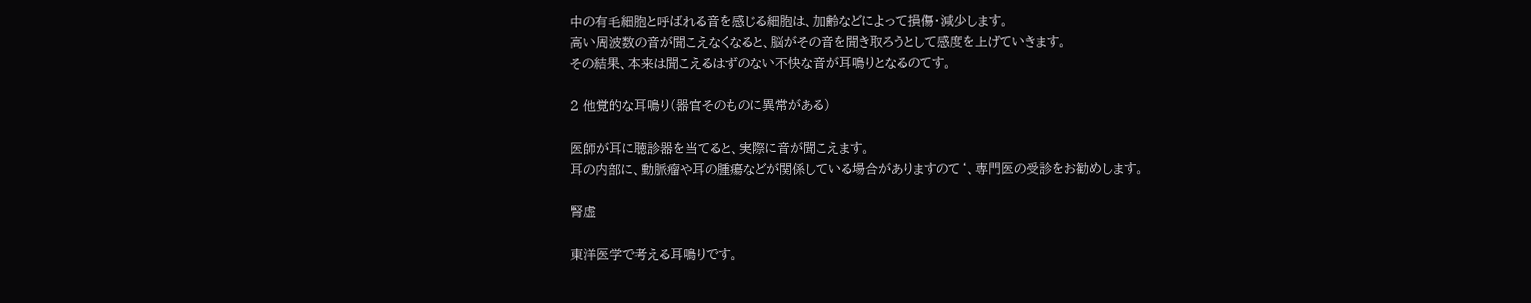中の有毛細胞と呼ばれる音を感じる細胞は、加齢などによって損傷・減少します。
高い周波数の音が聞こえなくなると、脳がその音を聞き取ろうとして感度を上げていきます。
その結果、本来は聞こえるはずのない不快な音が耳鳴りとなるのてす。

2 他覚的な耳鳴り(器官そのものに異常がある)

医師が耳に聴診器を当てると、実際に音が聞こえます。
耳の内部に、動脈瘤や耳の腫瘍などが関係している場合がありますのて‘、専門医の受診をお勧めします。

腎虚

東洋医学で考える耳鳴りです。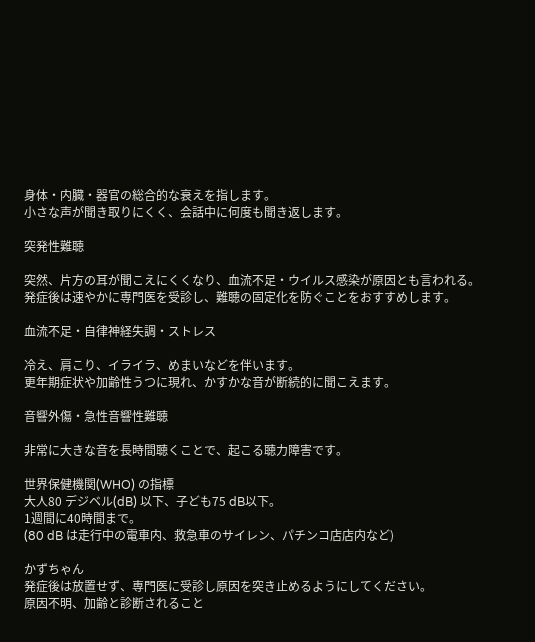身体・内臓・器官の総合的な衰えを指します。
小さな声が聞き取りにくく、会話中に何度も聞き返します。

突発性難聴

突然、片方の耳が聞こえにくくなり、血流不足・ウイルス感染が原因とも言われる。
発症後は速やかに専門医を受診し、難聴の固定化を防ぐことをおすすめします。

血流不足・自律神経失調・ストレス

冷え、肩こり、イライラ、めまいなどを伴います。
更年期症状や加齢性うつに現れ、かすかな音が断続的に聞こえます。

音響外傷・急性音響性難聴

非常に大きな音を長時間聴くことで、起こる聴力障害です。

世界保健機関(WHO) の指標
大人80 デジベル(dB) 以下、子ども75 dB以下。
1週間に40時間まで。
(80 dB は走行中の電車内、救急車のサイレン、パチンコ店店内など)

かずちゃん
発症後は放置せず、専門医に受診し原因を突き止めるようにしてください。
原因不明、加齢と診断されること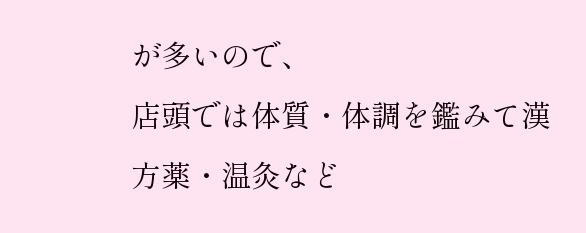が多いので、
店頭では体質・体調を鑑みて漢方薬・温灸など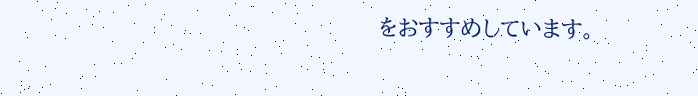をおすすめしています。